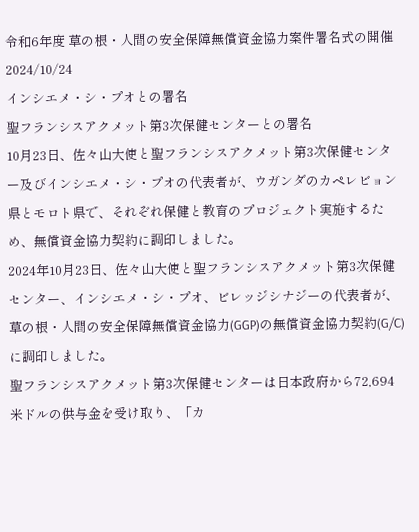令和6年度 草の根・人間の安全保障無償資金協力案件署名式の開催
2024/10/24
インシエメ・シ・プオとの署名
聖フランシスアクメット第3次保健センターとの署名
10月23日、佐々山大使と聖フランシスアクメット第3次保健センター及びインシエメ・シ・プオの代表者が、ウガンダのカペレビョン県とモロト県で、それぞれ保健と教育のプロジェクト実施するため、無償資金協力契約に調印しました。
2024年10月23日、佐々山大使と聖フランシスアクメット第3次保健センター、インシエメ・シ・プオ、ビレッジシナジーの代表者が、草の根・人間の安全保障無償資金協力(GGP)の無償資金協力契約(G/C)に調印しました。
聖フランシスアクメット第3次保健センターは日本政府から72,694米ドルの供与金を受け取り、「カ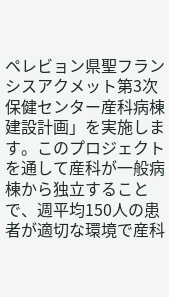ペレビョン県聖フランシスアクメット第3次保健センター産科病棟建設計画」を実施します。このプロジェクトを通して産科が一般病棟から独立することで、週平均150人の患者が適切な環境で産科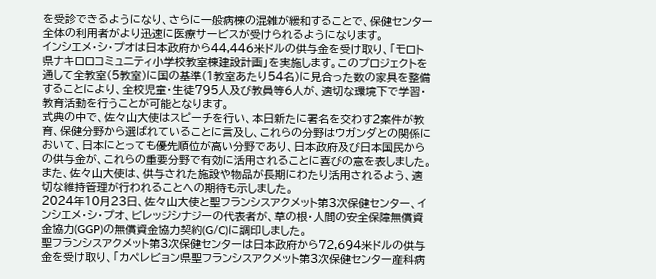を受診できるようになり、さらに一般病棟の混雑が緩和することで、保健センター全体の利用者がより迅速に医療サービスが受けられるようになります。
インシエメ・シ・プオは日本政府から44,446米ドルの供与金を受け取り、「モロト県ナキロロコミュニティ小学校教室棟建設計画」を実施します。このプロジェクトを通して全教室(5教室)に国の基準(1教室あたり54名)に見合った数の家具を整備することにより、全校児童・生徒795人及び教員等6人が、適切な環境下で学習・教育活動を行うことが可能となります。
式典の中で、佐々山大使はスピーチを行い、本日新たに署名を交わす2案件が教育、保健分野から選ばれていることに言及し、これらの分野はウガンダとの関係において、日本にとっても優先順位が高い分野であり、日本政府及び日本国民からの供与金が、これらの重要分野で有効に活用されることに喜びの意を表しました。また、佐々山大使は、供与された施設や物品が長期にわたり活用されるよう、適切な維持管理が行われることへの期待も示しました。
2024年10月23日、佐々山大使と聖フランシスアクメット第3次保健センター、インシエメ・シ・プオ、ビレッジシナジーの代表者が、草の根・人間の安全保障無償資金協力(GGP)の無償資金協力契約(G/C)に調印しました。
聖フランシスアクメット第3次保健センターは日本政府から72,694米ドルの供与金を受け取り、「カペレビョン県聖フランシスアクメット第3次保健センター産科病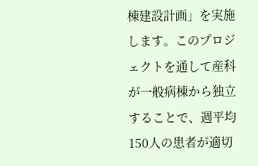棟建設計画」を実施します。このプロジェクトを通して産科が一般病棟から独立することで、週平均150人の患者が適切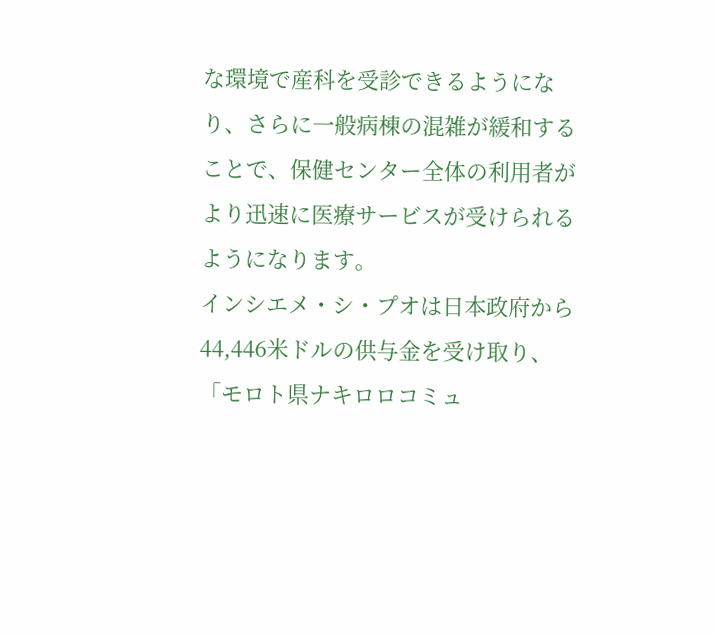な環境で産科を受診できるようになり、さらに一般病棟の混雑が緩和することで、保健センター全体の利用者がより迅速に医療サービスが受けられるようになります。
インシエメ・シ・プオは日本政府から44,446米ドルの供与金を受け取り、「モロト県ナキロロコミュ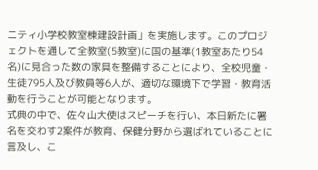ニティ小学校教室棟建設計画」を実施します。このプロジェクトを通して全教室(5教室)に国の基準(1教室あたり54名)に見合った数の家具を整備することにより、全校児童・生徒795人及び教員等6人が、適切な環境下で学習・教育活動を行うことが可能となります。
式典の中で、佐々山大使はスピーチを行い、本日新たに署名を交わす2案件が教育、保健分野から選ばれていることに言及し、こ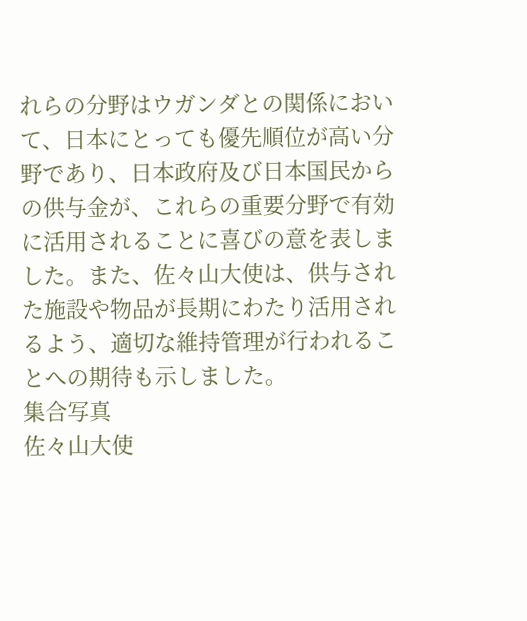れらの分野はウガンダとの関係において、日本にとっても優先順位が高い分野であり、日本政府及び日本国民からの供与金が、これらの重要分野で有効に活用されることに喜びの意を表しました。また、佐々山大使は、供与された施設や物品が長期にわたり活用されるよう、適切な維持管理が行われることへの期待も示しました。
集合写真
佐々山大使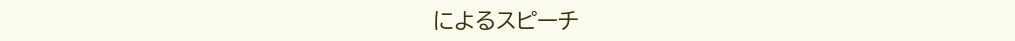によるスピーチ